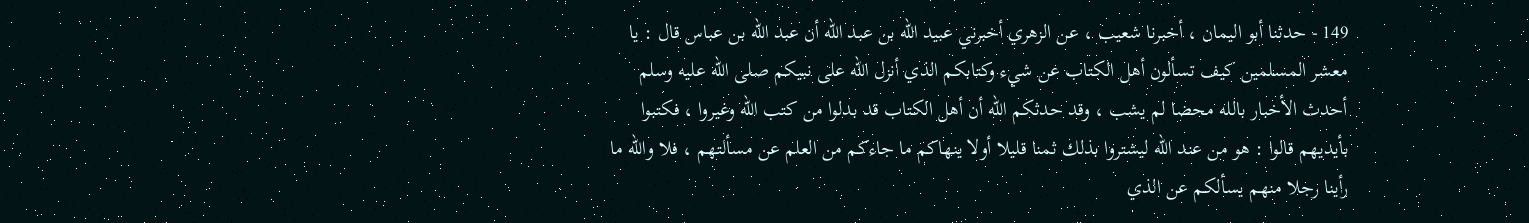149 - حدثنا أبو اليمان ، أخبرنا شعيب ، عن الزهري أخبرني عبيد الله بن عبد الله أن عبد الله بن عباس قال : يا معشر المسلمين كيف تسألون أهل الكتاب عن شيء وكتابكم الذي أنزل الله على نبيكم صلى الله عليه وسلم أحدث الأخبار بالله محضا لم يشب ، وقد حدثكم الله أن أهل الكتاب قد بدلوا من كتب الله وغيروا ، فكتبوا بأيديهم قالوا : هو من عند الله ليشتروا بذلك ثمنا قليلا أولا ينهاكم ما جاءكم من العلم عن مسألتهم ، فلا والله ما رأينا رجلا منهم يسألكم عن الذي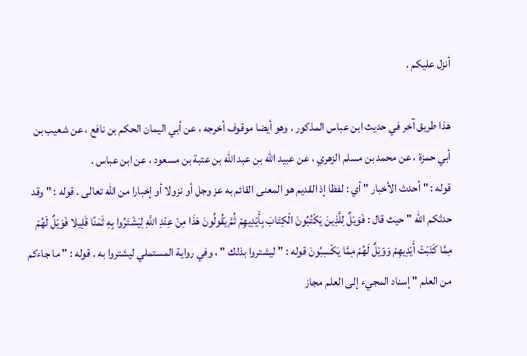أنزل عليكم .

هذا طريق آخر في حديث ابن عباس المذكور . وهو أيضا موقوف أخرجه ، عن أبي اليمان الحكم بن نافع ، عن شعيب بن أبي حمزة ، عن محمد بن مسلم الزهري ، عن عبيد الله بن عبد الله بن عتبة بن مسعود ، عن ابن عباس .
قوله : " أحدث الأخبار " أي : لفظا إذ القديم هو المعنى القائم به عز وجل أو نزولا أو إخبارا من الله تعالى . قوله : " وقد حدثكم الله " حيث قال : فَوَيْلٌ لِلَّذِينَ يَكْتُبُونَ الْكِتَابَ بِأَيْدِيهِمْ ثُمَّ يَقُولُونَ هَذَا مِنْ عِنْدِ اللَّهِ لِيَشْتَرُوا بِهِ ثَمَنًا قَلِيلا فَوَيْلٌ لَهُمْ مِمَّا كَتَبَتْ أَيْدِيهِمْ وَوَيْلٌ لَهُمْ مِمَّا يَكْسِبُونَ قوله : " ليشتروا بذلك " ، وفي رواية المستملي ليشتروا به . قوله : " ما جاءكم من العلم " إسناد المجيء إلى العلم مجاز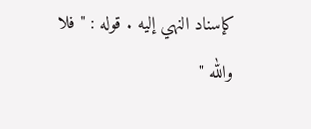كإسناد النهي إليه . قوله : " فلا والله "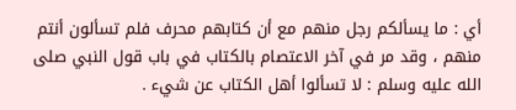أي : ما يسألكم رجل منهم مع أن كتابهم محرف فلم تسألون أنتم منهم ، وقد مر في آخر الاعتصام بالكتاب في باب قول النبي صلى الله عليه وسلم : لا تسألوا أهل الكتاب عن شيء .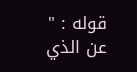قوله : " عن الذي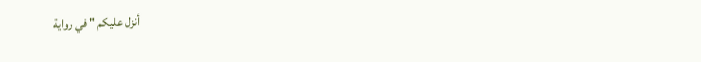أنزل عليكم " في رواية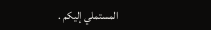المستملي إليكم .